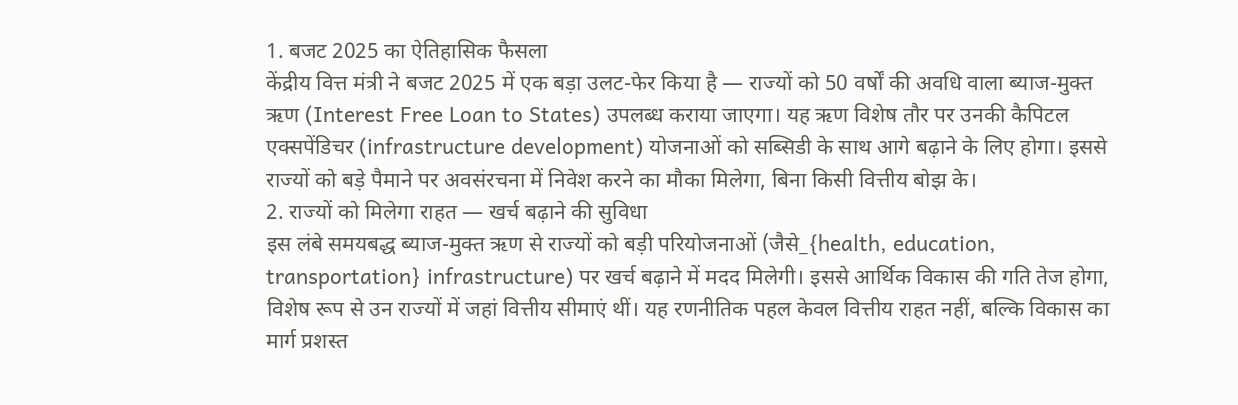1. बजट 2025 का ऐतिहासिक फैसला
केंद्रीय वित्त मंत्री ने बजट 2025 में एक बड़ा उलट-फेर किया है — राज्यों को 50 वर्षों की अवधि वाला ब्याज-मुक्त ऋण (Interest Free Loan to States) उपलब्ध कराया जाएगा। यह ऋण विशेष तौर पर उनकी कैपिटल एक्सपेंडिचर (infrastructure development) योजनाओं को सब्सिडी के साथ आगे बढ़ाने के लिए होगा। इससे राज्यों को बड़े पैमाने पर अवसंरचना में निवेश करने का मौका मिलेगा, बिना किसी वित्तीय बोझ के।
2. राज्यों को मिलेगा राहत — खर्च बढ़ाने की सुविधा
इस लंबे समयबद्ध ब्याज-मुक्त ऋण से राज्यों को बड़ी परियोजनाओं (जैसे_{health, education, transportation} infrastructure) पर खर्च बढ़ाने में मदद मिलेगी। इससे आर्थिक विकास की गति तेज होगा, विशेष रूप से उन राज्यों में जहां वित्तीय सीमाएं थीं। यह रणनीतिक पहल केवल वित्तीय राहत नहीं, बल्कि विकास का मार्ग प्रशस्त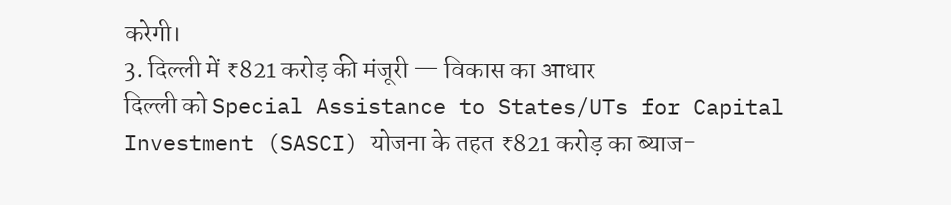करेगी।
3. दिल्ली में ₹821 करोड़ की मंजूरी — विकास का आधार
दिल्ली को Special Assistance to States/UTs for Capital Investment (SASCI) योजना के तहत ₹821 करोड़ का ब्याज-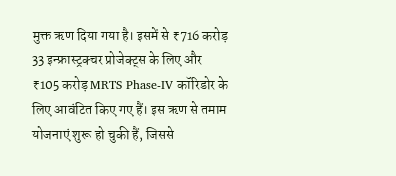मुक्त ऋण दिया गया है। इसमें से ₹716 करोड़ 33 इन्फ्रास्ट्रक्चर प्रोजेक्ट्स के लिए और ₹105 करोड़ MRTS Phase-IV कॉरिडोर के लिए आवंटित किए गए हैं। इस ऋण से तमाम योजनाएं शुरू हो चुकी हैं, जिससे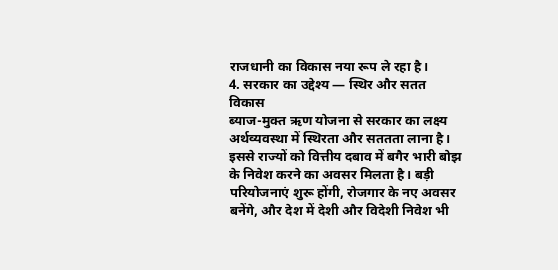राजधानी का विकास नया रूप ले रहा है।
4. सरकार का उद्देश्य — स्थिर और सतत विकास
ब्याज-मुक्त ऋण योजना से सरकार का लक्ष्य अर्थव्यवस्था में स्थिरता और सततता लाना है। इससे राज्यों को वित्तीय दबाव में बगैर भारी बोझ के निवेश करने का अवसर मिलता है। बड़ी परियोजनाएं शुरू होंगी, रोजगार के नए अवसर बनेंगे, और देश में देशी और विदेशी निवेश भी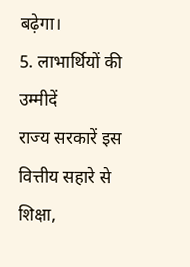बढ़ेगा।
5. लाभार्थियों की उम्मीदें
राज्य सरकारें इस वित्तीय सहारे से शिक्षा,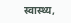स्वास्थ्य,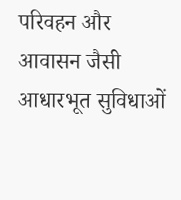परिवहन और आवासन जैसी आधारभूत सुविधाओं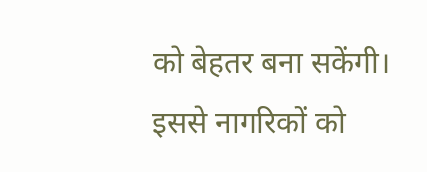को बेहतर बना सकेंगी। इससे नागरिकों को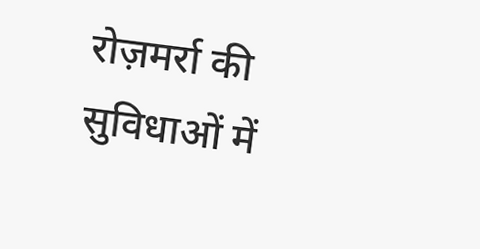रोज़मर्रा की सुविधाओं में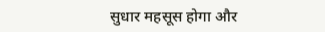सुधार महसूस होगा और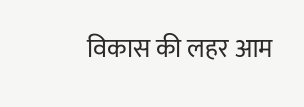विकास की लहर आम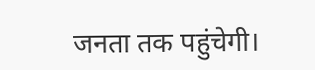जनता तक पहुंचेगी।